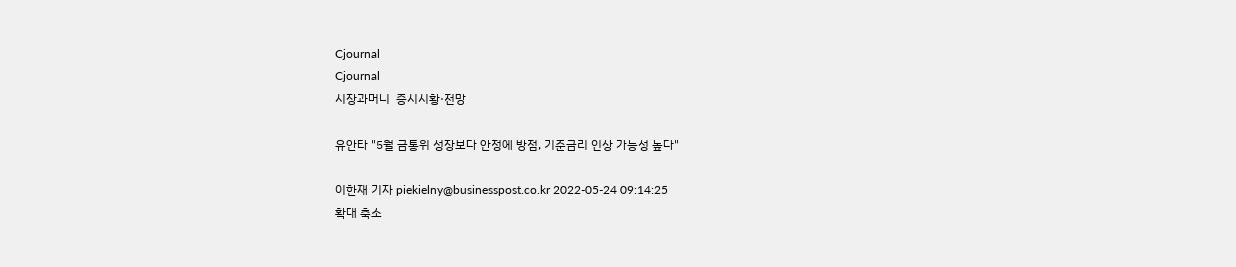Cjournal
Cjournal
시장과머니  증시시황·전망

유안타 "5월 금통위 성장보다 안정에 방점, 기준금리 인상 가능성 높다"

이한재 기자 piekielny@businesspost.co.kr 2022-05-24 09:14:25
확대 축소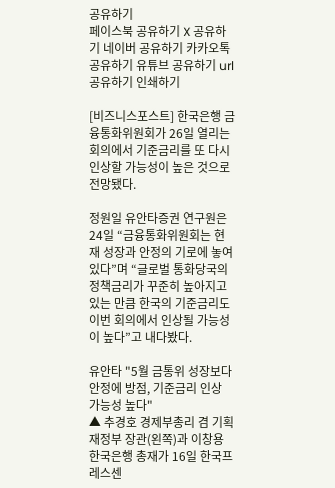공유하기
페이스북 공유하기 X 공유하기 네이버 공유하기 카카오톡 공유하기 유튜브 공유하기 url 공유하기 인쇄하기

[비즈니스포스트] 한국은행 금융통화위원회가 26일 열리는 회의에서 기준금리를 또 다시 인상할 가능성이 높은 것으로 전망됐다.

정원일 유안타증권 연구원은 24일 “금융통화위원회는 현재 성장과 안정의 기로에 놓여 있다”며 “글로벌 통화당국의 정책금리가 꾸준히 높아지고 있는 만큼 한국의 기준금리도 이번 회의에서 인상될 가능성이 높다”고 내다봤다.

유안타 "5월 금통위 성장보다 안정에 방점, 기준금리 인상 가능성 높다"
▲ 추경호 경제부총리 겸 기획재정부 장관(왼쪽)과 이창용 한국은행 총재가 16일 한국프레스센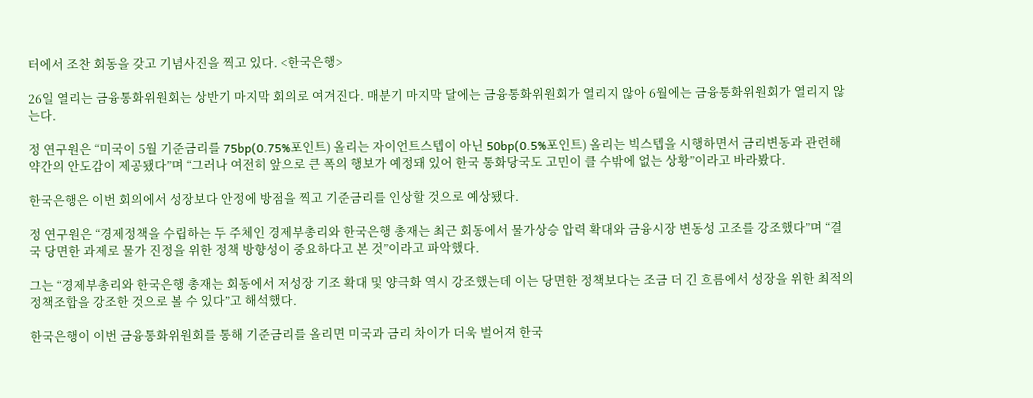터에서 조찬 회동을 갖고 기념사진을 찍고 있다. <한국은행>

26일 열리는 금융통화위원회는 상반기 마지막 회의로 여겨진다. 매분기 마지막 달에는 금융통화위원회가 열리지 않아 6월에는 금융통화위원회가 열리지 않는다.

정 연구원은 “미국이 5월 기준금리를 75bp(0.75%포인트) 올리는 자이언트스텝이 아닌 50bp(0.5%포인트) 올리는 빅스텝을 시행하면서 금리변동과 관련해 약간의 안도감이 제공됐다”며 “그러나 여전히 앞으로 큰 폭의 행보가 예정돼 있어 한국 통화당국도 고민이 클 수밖에 없는 상황”이라고 바라봤다.

한국은행은 이번 회의에서 성장보다 안정에 방점을 찍고 기준금리를 인상할 것으로 예상됐다.

정 연구원은 “경제정책을 수립하는 두 주체인 경제부총리와 한국은행 총재는 최근 회동에서 물가상승 압력 확대와 금융시장 변동성 고조를 강조했다”며 “결국 당면한 과제로 물가 진정을 위한 정책 방향성이 중요하다고 본 것”이라고 파악했다.

그는 “경제부총리와 한국은행 총재는 회동에서 저성장 기조 확대 및 양극화 역시 강조했는데 이는 당면한 정책보다는 조금 더 긴 흐름에서 성장을 위한 최적의 정책조합을 강조한 것으로 볼 수 있다”고 해석했다.

한국은행이 이번 금융통화위원회를 통해 기준금리를 올리면 미국과 금리 차이가 더욱 벌어져 한국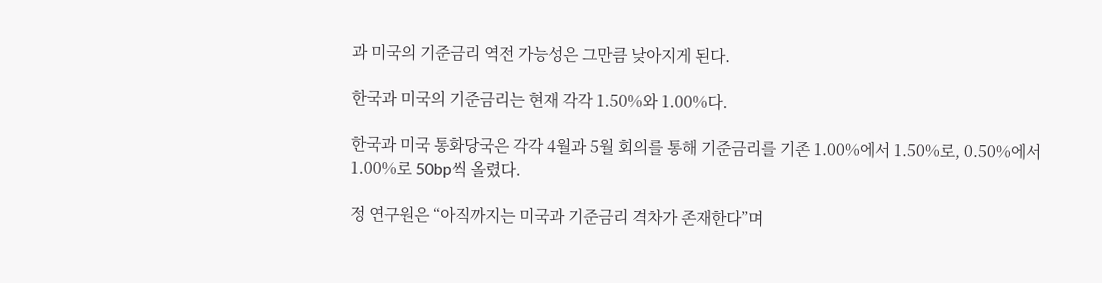과 미국의 기준금리 역전 가능성은 그만큼 낮아지게 된다.

한국과 미국의 기준금리는 현재 각각 1.50%와 1.00%다.

한국과 미국 통화당국은 각각 4월과 5월 회의를 통해 기준금리를 기존 1.00%에서 1.50%로, 0.50%에서 1.00%로 50bp씩 올렸다.

정 연구원은 “아직까지는 미국과 기준금리 격차가 존재한다”며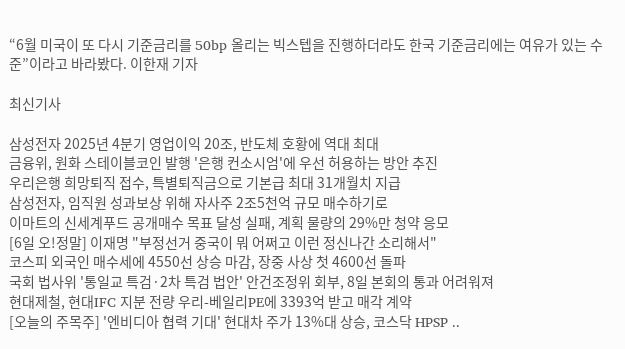“6월 미국이 또 다시 기준금리를 50bp 올리는 빅스텝을 진행하더라도 한국 기준금리에는 여유가 있는 수준”이라고 바라봤다. 이한재 기자

최신기사

삼성전자 2025년 4분기 영업이익 20조, 반도체 호황에 역대 최대
금융위, 원화 스테이블코인 발행 '은행 컨소시엄'에 우선 허용하는 방안 추진
우리은행 희망퇴직 접수, 특별퇴직금으로 기본급 최대 31개월치 지급
삼성전자, 임직원 성과보상 위해 자사주 2조5천억 규모 매수하기로
이마트의 신세계푸드 공개매수 목표 달성 실패, 계획 물량의 29%만 청약 응모
[6일 오!정말] 이재명 "부정선거 중국이 뭐 어쩌고 이런 정신나간 소리해서"
코스피 외국인 매수세에 4550선 상승 마감, 장중 사상 첫 4600선 돌파
국회 법사위 '통일교 특검·2차 특검 법안' 안건조정위 회부, 8일 본회의 통과 어려워져
현대제철, 현대IFC 지분 전량 우리-베일리PE에 3393억 받고 매각 계약
[오늘의 주목주] '엔비디아 협력 기대' 현대차 주가 13%대 상승, 코스닥 HPSP ..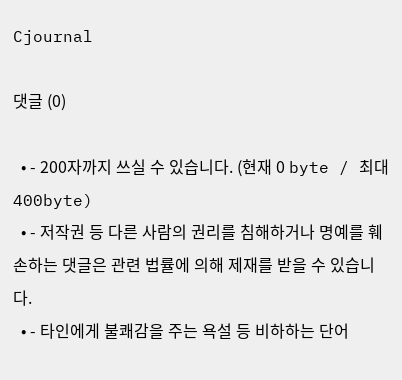Cjournal

댓글 (0)

  • - 200자까지 쓰실 수 있습니다. (현재 0 byte / 최대 400byte)
  • - 저작권 등 다른 사람의 권리를 침해하거나 명예를 훼손하는 댓글은 관련 법률에 의해 제재를 받을 수 있습니다.
  • - 타인에게 불쾌감을 주는 욕설 등 비하하는 단어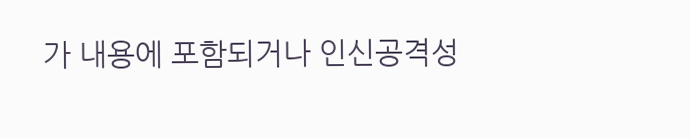가 내용에 포함되거나 인신공격성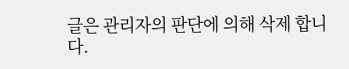글은 관리자의 판단에 의해 삭제 합니다.